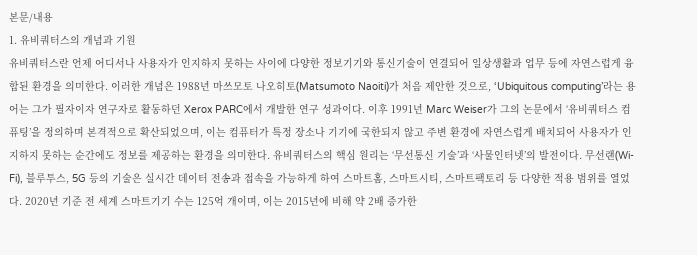본문/내용
1. 유비쿼터스의 개념과 기원
유비쿼터스란 언제 어디서나 사용자가 인지하지 못하는 사이에 다양한 정보기기와 통신기술이 연결되어 일상생활과 업무 등에 자연스럽게 융합된 환경을 의미한다. 이러한 개념은 1988년 마쓰모토 나오히토(Matsumoto Naoiti)가 처음 제안한 것으로, ‘Ubiquitous computing’라는 용어는 그가 필자이자 연구자로 활동하던 Xerox PARC에서 개발한 연구 성과이다. 이후 1991년 Marc Weiser가 그의 논문에서 ‘유비쿼터스 컴퓨팅’을 정의하며 본격적으로 확산되었으며, 이는 컴퓨터가 특정 장소나 기기에 국한되지 않고 주변 환경에 자연스럽게 배치되어 사용자가 인지하지 못하는 순간에도 정보를 제공하는 환경을 의미한다. 유비쿼터스의 핵심 원리는 ‘무선통신 기술’과 ‘사물인터넷’의 발전이다. 무선랜(Wi-Fi), 블루투스, 5G 등의 기술은 실시간 데이터 전송과 접속을 가능하게 하여 스마트홈, 스마트시티, 스마트팩토리 등 다양한 적용 범위를 열었다. 2020년 기준 전 세계 스마트기기 수는 125억 개이며, 이는 2015년에 비해 약 2배 증가한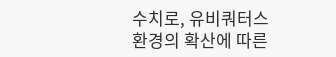수치로, 유비쿼터스 환경의 확산에 따른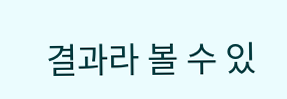결과라 볼 수 있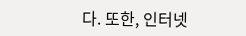다. 또한, 인터넷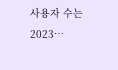사용자 수는 2023…